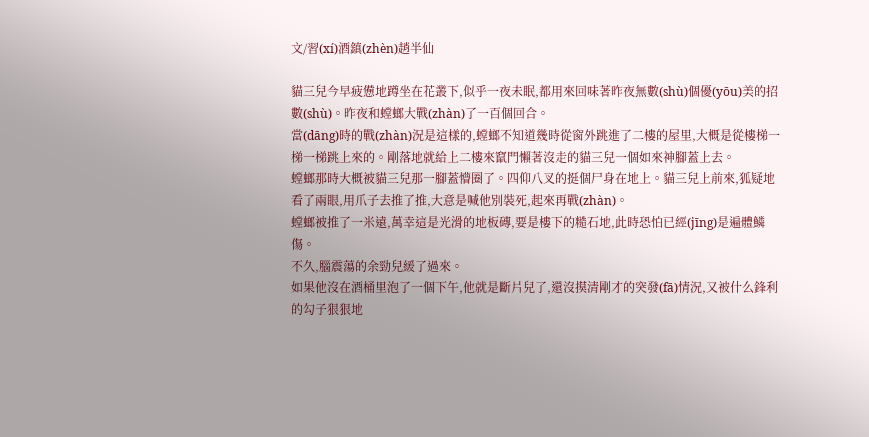文/習(xí)酒鎮(zhèn)趙半仙

貓三兒今早疲憊地蹲坐在花叢下,似乎一夜未眠,都用來回味著昨夜無數(shù)個優(yōu)美的招數(shù)。昨夜和螳螂大戰(zhàn)了一百個回合。
當(dāng)時的戰(zhàn)況是這樣的,螳螂不知道幾時從窗外跳進了二樓的屋里,大概是從樓梯一梯一梯跳上來的。剛落地就給上二樓來竄門懶著沒走的貓三兒一個如來神腳蓋上去。
螳螂那時大概被貓三兒那一腳蓋懵圈了。四仰八叉的挺個尸身在地上。貓三兒上前來,狐疑地看了兩眼,用爪子去推了推,大意是喊他別裝死,起來再戰(zhàn)。
螳螂被推了一米遠,萬幸這是光滑的地板磚,要是樓下的糙石地,此時恐怕已經(jīng)是遍體鱗傷。
不久,腦震蕩的余勁兒緩了過來。
如果他沒在酒桶里泡了一個下午,他就是斷片兒了,還沒摸清剛才的突發(fā)情況,又被什么鋒利的勾子狠狠地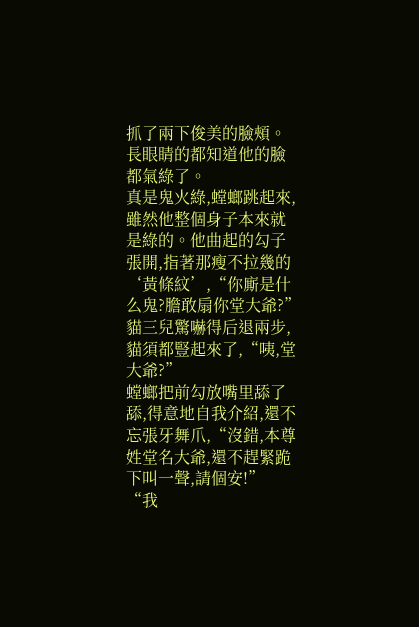抓了兩下俊美的臉頰。長眼睛的都知道他的臉都氣綠了。
真是鬼火綠,螳螂跳起來,雖然他整個身子本來就是綠的。他曲起的勾子張開,指著那瘦不拉幾的‘黃條紋’,“你廝是什么鬼?膽敢扇你堂大爺?”
貓三兒驚嚇得后退兩步,貓須都豎起來了,“咦,堂大爺?”
螳螂把前勾放嘴里舔了舔,得意地自我介紹,還不忘張牙舞爪,“沒錯,本尊姓堂名大爺,還不趕緊跪下叫一聲,請個安!”
“我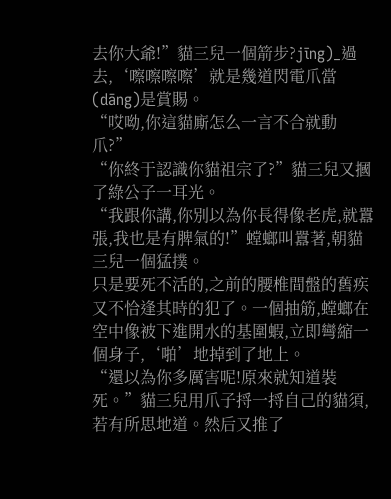去你大爺!”貓三兒一個箭步?jīng)_過去,‘嚓嚓嚓嚓’就是幾道閃電爪當(dāng)是賞賜。
“哎呦,你這貓廝怎么一言不合就動爪?”
“你終于認識你貓祖宗了?”貓三兒又摑了綠公子一耳光。
“我跟你講,你別以為你長得像老虎,就囂張,我也是有脾氣的!”螳螂叫囂著,朝貓三兒一個猛撲。
只是要死不活的,之前的腰椎間盤的舊疾又不恰逢其時的犯了。一個抽筋,螳螂在空中像被下進開水的基圍蝦,立即彎縮一個身子,‘啪’地掉到了地上。
“還以為你多厲害呢!原來就知道裝死。”貓三兒用爪子捋一捋自己的貓須,若有所思地道。然后又推了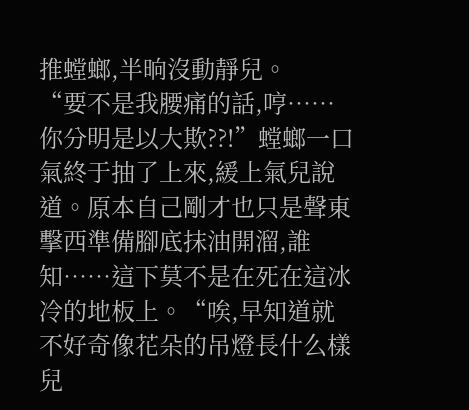推螳螂,半晌沒動靜兒。
“要不是我腰痛的話,哼……你分明是以大欺??!”螳螂一口氣終于抽了上來,緩上氣兒說道。原本自己剛才也只是聲東擊西準備腳底抹油開溜,誰知……這下莫不是在死在這冰冷的地板上。“唉,早知道就不好奇像花朵的吊燈長什么樣兒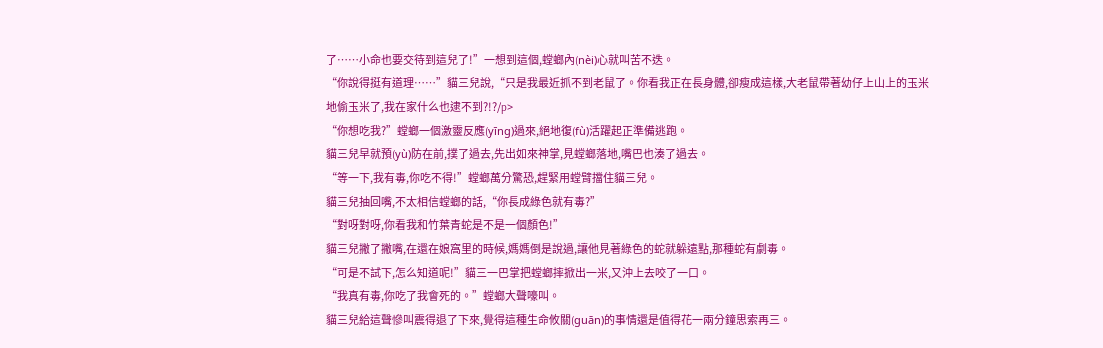了……小命也要交待到這兒了!”一想到這個,螳螂內(nèi)心就叫苦不迭。
“你說得挺有道理……”貓三兒說,“只是我最近抓不到老鼠了。你看我正在長身體,卻瘦成這樣,大老鼠帶著幼仔上山上的玉米地偷玉米了,我在家什么也逮不到?!?/p>
“你想吃我?”螳螂一個激靈反應(yīng)過來,絕地復(fù)活躍起正準備逃跑。
貓三兒早就預(yù)防在前,撲了過去,先出如來神掌,見螳螂落地,嘴巴也湊了過去。
“等一下,我有毒,你吃不得!”螳螂萬分驚恐,趕緊用螳臂擋住貓三兒。
貓三兒抽回嘴,不太相信螳螂的話,“你長成綠色就有毒?”
“對呀對呀,你看我和竹葉青蛇是不是一個顏色!”
貓三兒撇了撇嘴,在還在娘窩里的時候,媽媽倒是說過,讓他見著綠色的蛇就躲遠點,那種蛇有劇毒。
“可是不試下,怎么知道呢!”貓三一巴掌把螳螂摔掀出一米,又沖上去咬了一口。
“我真有毒,你吃了我會死的。”螳螂大聲嚎叫。
貓三兒給這聲慘叫震得退了下來,覺得這種生命攸關(guān)的事情還是值得花一兩分鐘思索再三。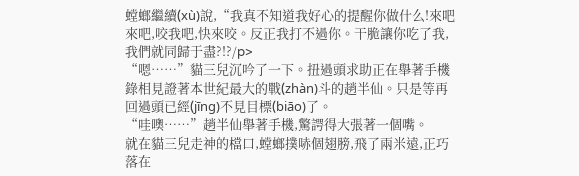螳螂繼續(xù)說,“我真不知道我好心的提醒你做什么!來吧來吧,咬我吧,快來咬。反正我打不過你。干脆讓你吃了我,我們就同歸于盡?!?/p>
“嗯……”貓三兒沉吟了一下。扭過頭求助正在舉著手機錄相見證著本世紀最大的戰(zhàn)斗的趙半仙。只是等再回過頭已經(jīng)不見目標(biāo)了。
“哇噢……”趙半仙舉著手機,驚諤得大張著一個嘴。
就在貓三兒走神的檔口,螳螂撲哧個翅膀,飛了兩米遠,正巧落在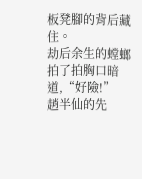板凳腳的背后藏住。
劫后余生的螳螂拍了拍胸口暗道,“好險!”
趙半仙的先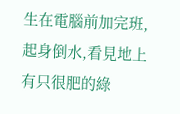生在電腦前加完班,起身倒水,看見地上有只很肥的綠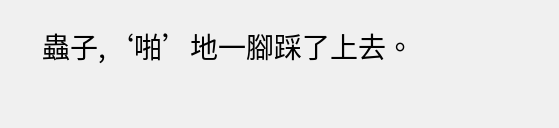蟲子,‘啪’地一腳踩了上去。